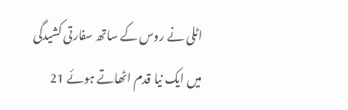اٹلی نے روس کے ساتھ سفارتی کشیدگی میں ایک نیا قدم اٹھاتے ہوئے 21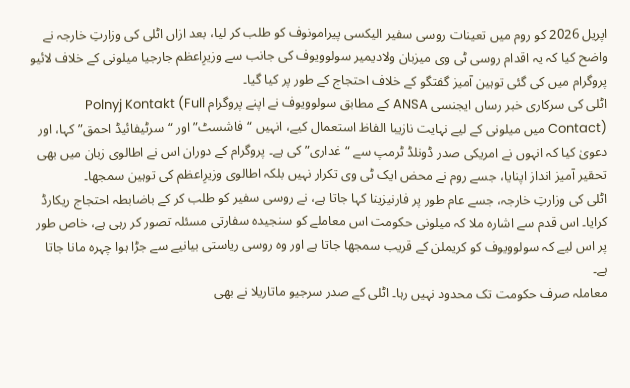اپریل 2026 کو روم میں تعینات روسی سفیر الیکسی پیرامونوف کو طلب کر لیا، بعد ازاں اٹلی کی وزارتِ خارجہ نے واضح کیا کہ یہ اقدام روسی ٹی وی میزبان ولادیمیر سولوویوف کی جانب سے وزیرِاعظم جارجیا میلونی کے خلاف لائیو پروگرام میں کی گئی توہین آمیز گفتگو کے خلاف احتجاج کے طور پر کیا گیا۔
اٹلی کی سرکاری خبر رساں ایجنسی ANSA کے مطابق سولوویوف نے اپنے پروگرام Polnyj Kontakt (Full Contact) میں میلونی کے لیے نہایت نازیبا الفاظ استعمال کیے، انہیں “فاشسٹ” اور “سرٹیفائیڈ احمق” کہا، اور دعویٰ کیا کہ انہوں نے امریکی صدر ڈونلڈ ٹرمپ سے “غداری” کی ہے۔ پروگرام کے دوران اس نے اطالوی زبان میں بھی تحقیر آمیز انداز اپنایا، جسے روم نے محض ایک ٹی وی تکرار نہیں بلکہ اطالوی وزیرِاعظم کی توہین سمجھا۔
اٹلی کی وزارتِ خارجہ، جسے عام طور پر فارنیزینا کہا جاتا ہے، نے روسی سفیر کو طلب کر کے باضابطہ احتجاج ریکارڈ کرایا۔ اس قدم سے اشارہ ملا کہ میلونی حکومت اس معاملے کو سنجیدہ سفارتی مسئلہ تصور کر رہی ہے، خاص طور پر اس لیے کہ سولوویوف کو کریملن کے قریب سمجھا جاتا ہے اور وہ روسی ریاستی بیانیے سے جڑا ہوا چہرہ مانا جاتا ہے۔
معاملہ صرف حکومت تک محدود نہیں رہا۔ اٹلی کے صدر سرجیو ماتاریلا نے بھی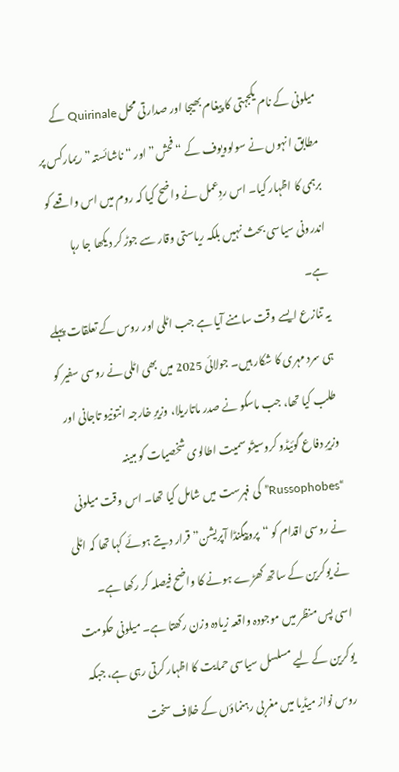میلونی کے نام یکجہتی کا پیغام بھیجا اور صدارتی محل Quirinale کے مطابق انہوں نے سولوویوف کے “فحش” اور “ناشائستہ” ریمارکس پر برہمی کا اظہار کیا۔ اس ردِعمل نے واضح کیا کہ روم میں اس واقعے کو اندرونی سیاسی بحث نہیں بلکہ ریاستی وقار سے جوڑ کر دیکھا جا رہا ہے۔
یہ تنازع ایسے وقت سامنے آیا ہے جب اٹلی اور روس کے تعلقات پہلے ہی سرد مہری کا شکار ہیں۔ جولائی 2025 میں بھی اٹلی نے روسی سفیر کو طلب کیا تھا، جب ماسکو نے صدر ماتاریلا، وزیرِ خارجہ انتونیو تاجانی اور وزیرِ دفاع گوئیڈو کروسیتّو سمیت اطالوی شخصیات کو مبینہ “Russophobes” کی فہرست میں شامل کیا تھا۔ اس وقت میلونی نے روسی اقدام کو “پروپیگنڈا آپریشن” قرار دیتے ہوئے کہا تھا کہ اٹلی نے یوکرین کے ساتھ کھڑے ہونے کا واضح فیصلہ کر رکھا ہے۔
اسی پس منظر میں موجودہ واقعہ زیادہ وزن رکھتا ہے۔ میلونی حکومت یوکرین کے لیے مسلسل سیاسی حمایت کا اظہار کرتی رہی ہے، جبکہ روس نواز میڈیا میں مغربی رہنماؤں کے خلاف سخت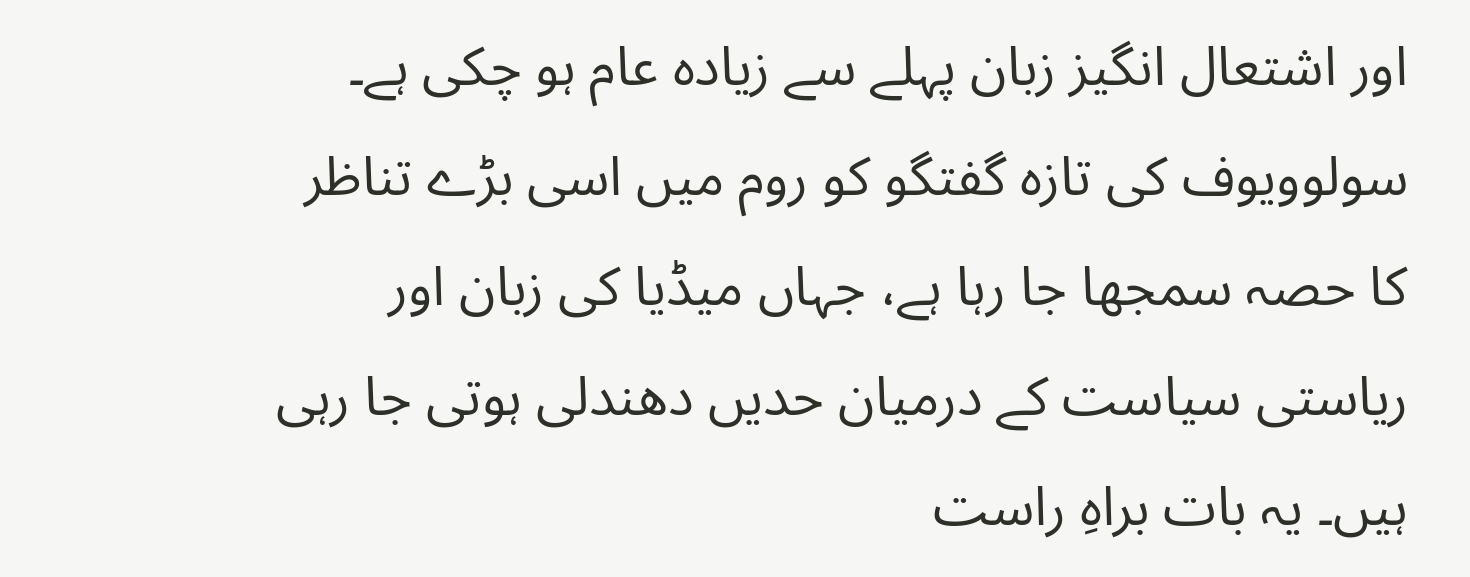اور اشتعال انگیز زبان پہلے سے زیادہ عام ہو چکی ہے۔ سولوویوف کی تازہ گفتگو کو روم میں اسی بڑے تناظر کا حصہ سمجھا جا رہا ہے، جہاں میڈیا کی زبان اور ریاستی سیاست کے درمیان حدیں دھندلی ہوتی جا رہی ہیں۔ یہ بات براہِ راست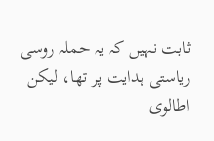ثابت نہیں کہ یہ حملہ روسی ریاستی ہدایت پر تھا، لیکن اطالوی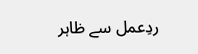ردِعمل سے ظاہر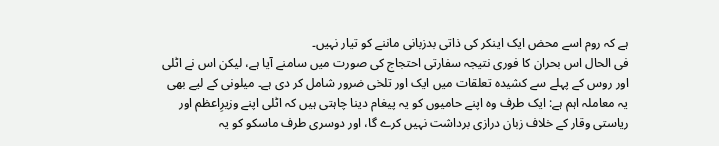ہے کہ روم اسے محض ایک اینکر کی ذاتی بدزبانی ماننے کو تیار نہیں۔
فی الحال اس بحران کا فوری نتیجہ سفارتی احتجاج کی صورت میں سامنے آیا ہے، لیکن اس نے اٹلی اور روس کے پہلے سے کشیدہ تعلقات میں ایک اور تلخی ضرور شامل کر دی ہے۔ میلونی کے لیے بھی یہ معاملہ اہم ہے: ایک طرف وہ اپنے حامیوں کو یہ پیغام دینا چاہتی ہیں کہ اٹلی اپنے وزیرِاعظم اور ریاستی وقار کے خلاف زبان درازی برداشت نہیں کرے گا، اور دوسری طرف ماسکو کو یہ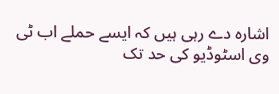اشارہ دے رہی ہیں کہ ایسے حملے اب ٹی وی اسٹوڈیو کی حد تک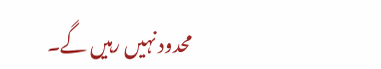محدود نہیں رہیں گے۔